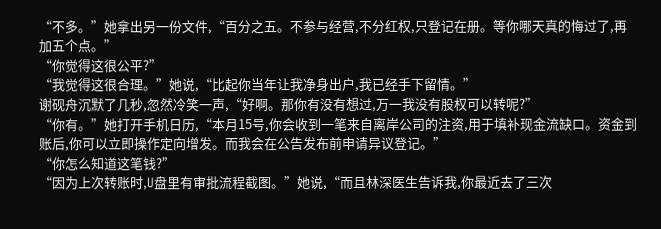“不多。”她拿出另一份文件,“百分之五。不参与经营,不分红权,只登记在册。等你哪天真的悔过了,再加五个点。”
“你觉得这很公平?”
“我觉得这很合理。”她说,“比起你当年让我净身出户,我已经手下留情。”
谢砚舟沉默了几秒,忽然冷笑一声,“好啊。那你有没有想过,万一我没有股权可以转呢?”
“你有。”她打开手机日历,“本月15号,你会收到一笔来自离岸公司的注资,用于填补现金流缺口。资金到账后,你可以立即操作定向增发。而我会在公告发布前申请异议登记。”
“你怎么知道这笔钱?”
“因为上次转账时,U盘里有审批流程截图。”她说,“而且林深医生告诉我,你最近去了三次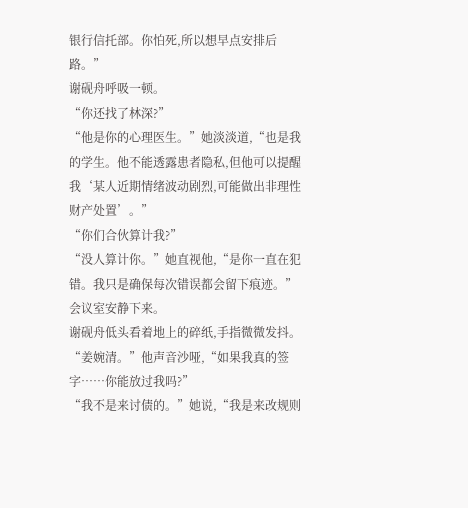银行信托部。你怕死,所以想早点安排后路。”
谢砚舟呼吸一顿。
“你还找了林深?”
“他是你的心理医生。”她淡淡道,“也是我的学生。他不能透露患者隐私,但他可以提醒我‘某人近期情绪波动剧烈,可能做出非理性财产处置’。”
“你们合伙算计我?”
“没人算计你。”她直视他,“是你一直在犯错。我只是确保每次错误都会留下痕迹。”
会议室安静下来。
谢砚舟低头看着地上的碎纸,手指微微发抖。
“姜婉清。”他声音沙哑,“如果我真的签字……你能放过我吗?”
“我不是来讨债的。”她说,“我是来改规则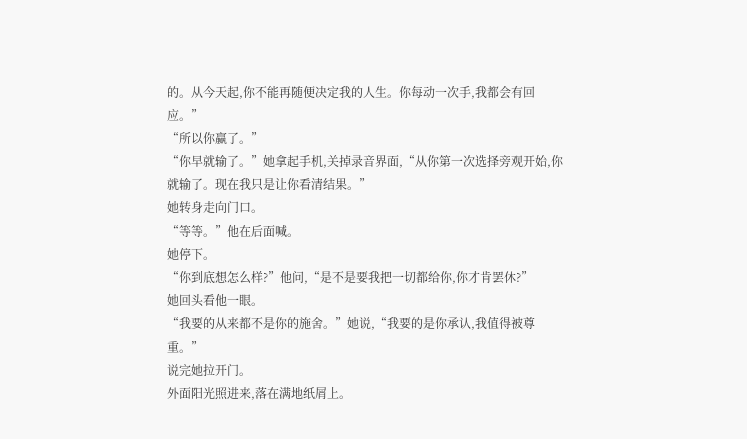的。从今天起,你不能再随便决定我的人生。你每动一次手,我都会有回应。”
“所以你赢了。”
“你早就输了。”她拿起手机,关掉录音界面,“从你第一次选择旁观开始,你就输了。现在我只是让你看清结果。”
她转身走向门口。
“等等。”他在后面喊。
她停下。
“你到底想怎么样?”他问,“是不是要我把一切都给你,你才肯罢休?”
她回头看他一眼。
“我要的从来都不是你的施舍。”她说,“我要的是你承认,我值得被尊重。”
说完她拉开门。
外面阳光照进来,落在满地纸屑上。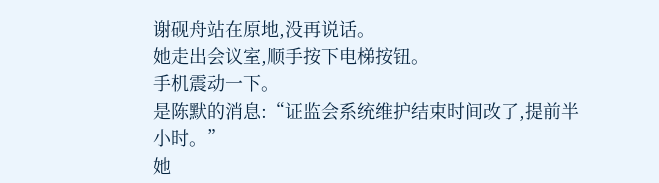谢砚舟站在原地,没再说话。
她走出会议室,顺手按下电梯按钮。
手机震动一下。
是陈默的消息:“证监会系统维护结束时间改了,提前半小时。”
她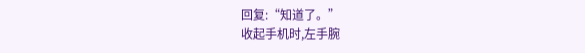回复:“知道了。”
收起手机时,左手腕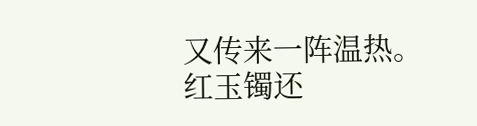又传来一阵温热。
红玉镯还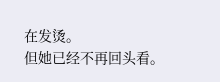在发烫。
但她已经不再回头看。